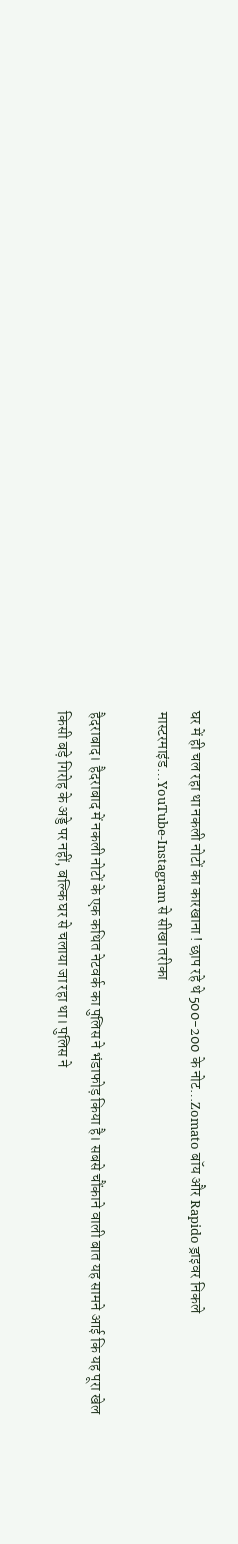घर में ही चल रहा था नकली नोटों का कारखाना ! छाप रहे थे 500-200 के नोट…Zomato बॉय और Rapido ड्राइवर निकले मास्टरमाइंड…YouTube-Instagram से सीखा तरीका

हैदराबाद। हैदराबाद में नकली नोटों के एक कथित नेटवर्क का पुलिस ने भंडाफोड़ किया है। सबसे चौंकाने वाली बात यह सामने आई कि यह पूरा खेल किसी बड़े गिरोह के अड्डे पर नहीं, बल्कि घर से चलाया जा रहा था। पुलिस ने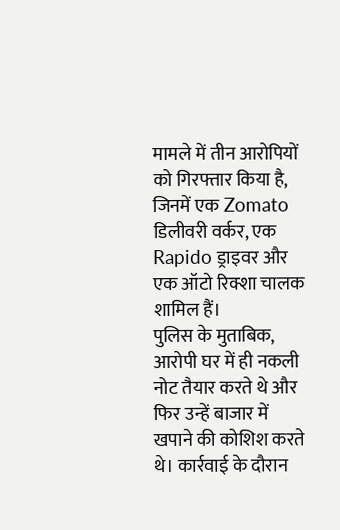मामले में तीन आरोपियों को गिरफ्तार किया है, जिनमें एक Zomato डिलीवरी वर्कर, एक Rapido ड्राइवर और एक ऑटो रिक्शा चालक शामिल हैं।
पुलिस के मुताबिक, आरोपी घर में ही नकली नोट तैयार करते थे और फिर उन्हें बाजार में खपाने की कोशिश करते थे। कार्रवाई के दौरान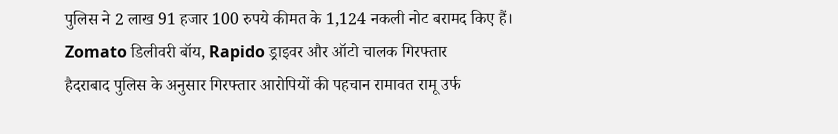पुलिस ने 2 लाख 91 हजार 100 रुपये कीमत के 1,124 नकली नोट बरामद किए हैं।
Zomato डिलीवरी बॉय, Rapido ड्राइवर और ऑटो चालक गिरफ्तार
हैदराबाद पुलिस के अनुसार गिरफ्तार आरोपियों की पहचान रामावत रामू उर्फ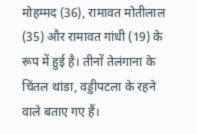मोहम्मद (36), रामावत मोतीलाल (35) और रामावत गांधी (19) के रूप में हुई है। तीनों तेलंगाना के चिंतल थांडा, वड्डीपटला के रहने वाले बताए गए हैं।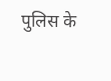पुलिस के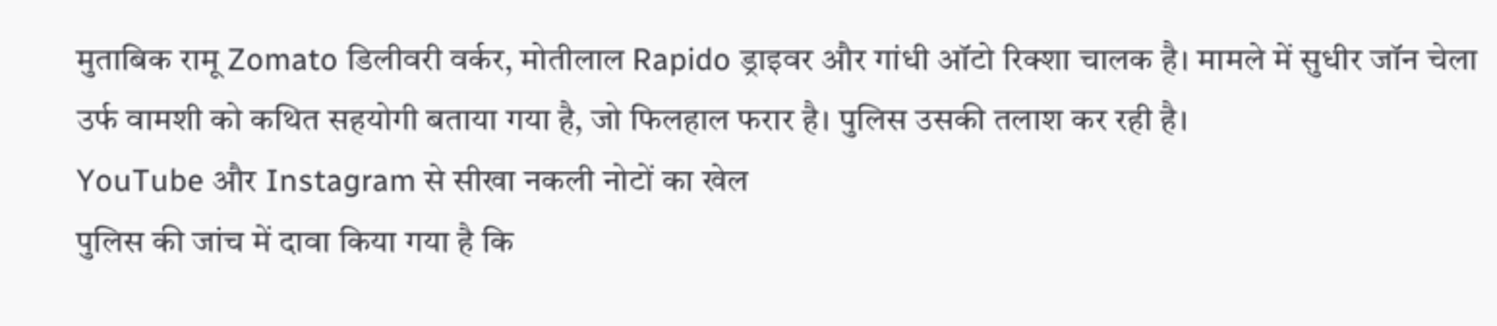मुताबिक रामू Zomato डिलीवरी वर्कर, मोतीलाल Rapido ड्राइवर और गांधी ऑटो रिक्शा चालक है। मामले में सुधीर जॉन चेला उर्फ वामशी को कथित सहयोगी बताया गया है, जो फिलहाल फरार है। पुलिस उसकी तलाश कर रही है।
YouTube और Instagram से सीखा नकली नोटों का खेल
पुलिस की जांच में दावा किया गया है कि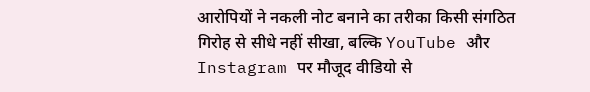आरोपियों ने नकली नोट बनाने का तरीका किसी संगठित गिरोह से सीधे नहीं सीखा, बल्कि YouTube और Instagram पर मौजूद वीडियो से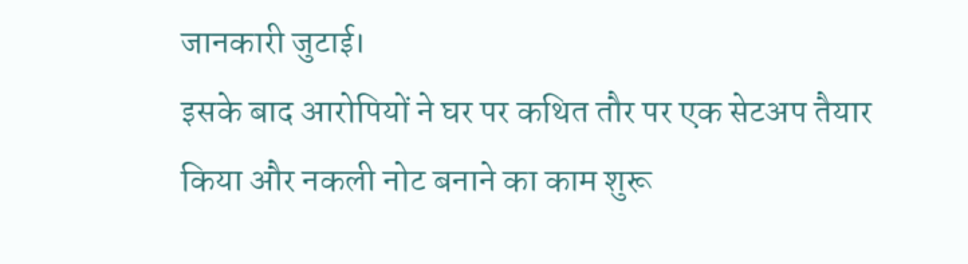जानकारी जुटाई।
इसके बाद आरोपियों ने घर पर कथित तौर पर एक सेटअप तैयार किया और नकली नोट बनाने का काम शुरू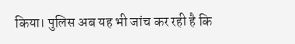किया। पुलिस अब यह भी जांच कर रही है कि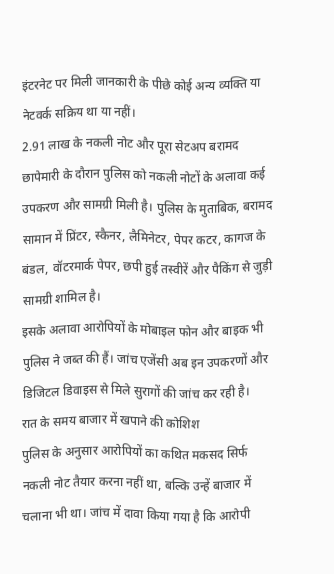इंटरनेट पर मिली जानकारी के पीछे कोई अन्य व्यक्ति या नेटवर्क सक्रिय था या नहीं।
2.91 लाख के नकली नोट और पूरा सेटअप बरामद
छापेमारी के दौरान पुलिस को नकली नोटों के अलावा कई उपकरण और सामग्री मिली है। पुलिस के मुताबिक, बरामद सामान में प्रिंटर, स्कैनर, लैमिनेटर, पेपर कटर, कागज के बंडल, वॉटरमार्क पेपर, छपी हुई तस्वीरें और पैकिंग से जुड़ी सामग्री शामिल है।
इसके अलावा आरोपियों के मोबाइल फोन और बाइक भी पुलिस ने जब्त की हैं। जांच एजेंसी अब इन उपकरणों और डिजिटल डिवाइस से मिले सुरागों की जांच कर रही है।
रात के समय बाजार में खपाने की कोशिश
पुलिस के अनुसार आरोपियों का कथित मकसद सिर्फ नकली नोट तैयार करना नहीं था, बल्कि उन्हें बाजार में चलाना भी था। जांच में दावा किया गया है कि आरोपी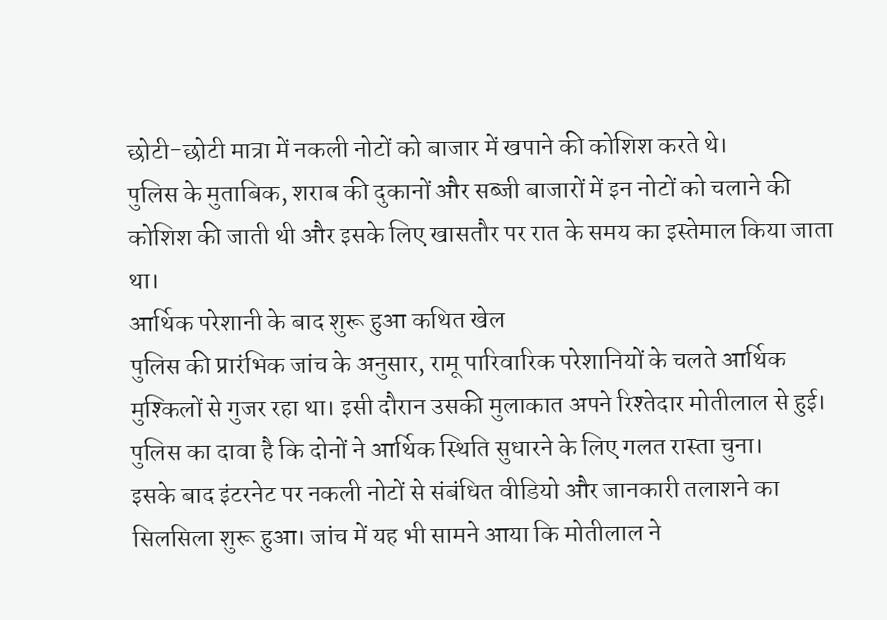छोटी-छोटी मात्रा में नकली नोटों को बाजार में खपाने की कोशिश करते थे।
पुलिस के मुताबिक, शराब की दुकानों और सब्जी बाजारों में इन नोटों को चलाने की कोशिश की जाती थी और इसके लिए खासतौर पर रात के समय का इस्तेमाल किया जाता था।
आर्थिक परेशानी के बाद शुरू हुआ कथित खेल
पुलिस की प्रारंभिक जांच के अनुसार, रामू पारिवारिक परेशानियों के चलते आर्थिक मुश्किलों से गुजर रहा था। इसी दौरान उसकी मुलाकात अपने रिश्तेदार मोतीलाल से हुई। पुलिस का दावा है कि दोनों ने आर्थिक स्थिति सुधारने के लिए गलत रास्ता चुना।
इसके बाद इंटरनेट पर नकली नोटों से संबंधित वीडियो और जानकारी तलाशने का सिलसिला शुरू हुआ। जांच में यह भी सामने आया कि मोतीलाल ने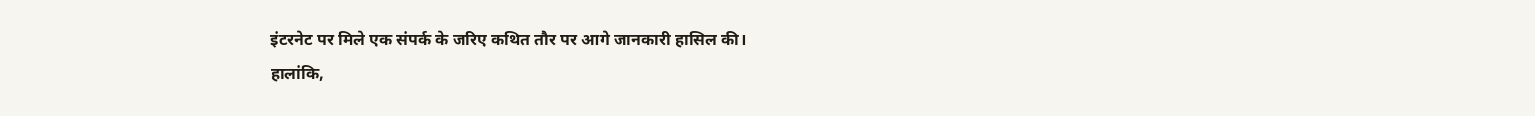इंटरनेट पर मिले एक संपर्क के जरिए कथित तौर पर आगे जानकारी हासिल की।
हालांकि,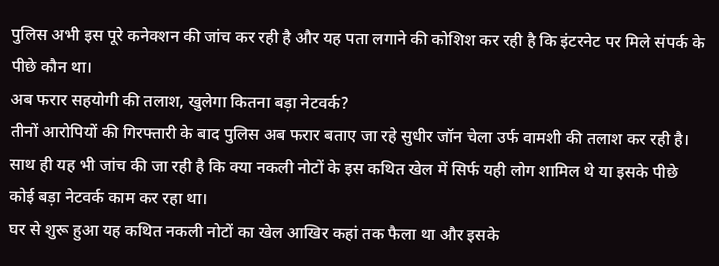पुलिस अभी इस पूरे कनेक्शन की जांच कर रही है और यह पता लगाने की कोशिश कर रही है कि इंटरनेट पर मिले संपर्क के पीछे कौन था।
अब फरार सहयोगी की तलाश, खुलेगा कितना बड़ा नेटवर्क?
तीनों आरोपियों की गिरफ्तारी के बाद पुलिस अब फरार बताए जा रहे सुधीर जॉन चेला उर्फ वामशी की तलाश कर रही है। साथ ही यह भी जांच की जा रही है कि क्या नकली नोटों के इस कथित खेल में सिर्फ यही लोग शामिल थे या इसके पीछे कोई बड़ा नेटवर्क काम कर रहा था।
घर से शुरू हुआ यह कथित नकली नोटों का खेल आखिर कहां तक फैला था और इसके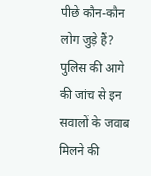पीछे कौन-कौन लोग जुड़े हैं? पुलिस की आगे की जांच से इन सवालों के जवाब मिलने की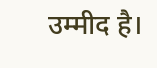उम्मीद है।